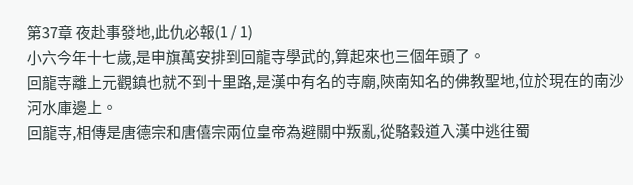第37章 夜赴事發地,此仇必報(1 / 1)
小六今年十七歲,是申旗萬安排到回龍寺學武的,算起來也三個年頭了。
回龍寺離上元觀鎮也就不到十里路,是漢中有名的寺廟,陝南知名的佛教聖地,位於現在的南沙河水庫邊上。
回龍寺,相傳是唐德宗和唐僖宗兩位皇帝為避關中叛亂,從駱穀道入漢中逃往蜀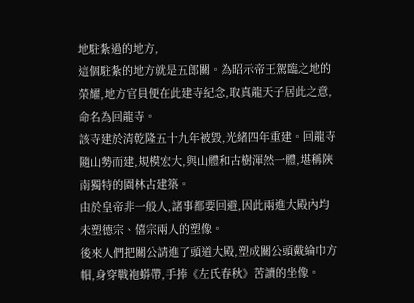地駐紮過的地方,
這個駐紮的地方就是五郎關。為昭示帝王駕臨之地的榮耀,地方官員便在此建寺紀念,取真龍天子居此之意,命名為回龍寺。
該寺建於清乾隆五十九年被毀,光緒四年重建。回龍寺隨山勢而建,規模宏大,與山體和古樹渾然一體,堪稱陝南獨特的園林古建築。
由於皇帝非一般人,諸事都要回避,因此兩進大殿內均未塑德宗、僖宗兩人的塑像。
後來人們把關公請進了頭道大殿,塑成關公頭戴綸巾方帽,身穿戰袍蟒帶,手捧《左氏春秋》苦讀的坐像。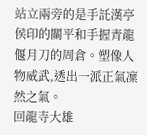站立兩旁的是手託漢亭侯印的關平和手握青龍偃月刀的周倉。塑像人物威武,透出一派正氣凜然之氣。
回龍寺大雄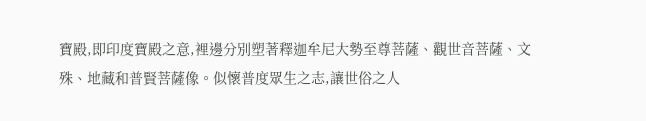寶殿,即印度寶殿之意,裡邊分別塑著釋迦牟尼大勢至尊菩薩、觀世音菩薩、文殊、地藏和普賢菩薩像。似懷普度眾生之志,讓世俗之人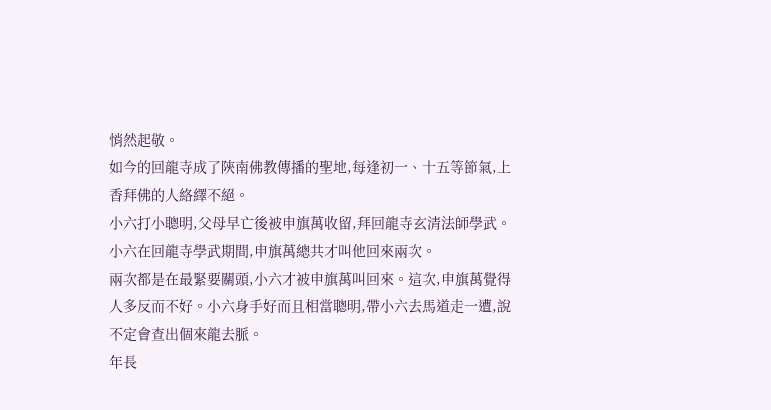悄然起敬。
如今的回龍寺成了陝南佛教傳播的聖地,每逢初一、十五等節氣,上香拜佛的人絡繹不絕。
小六打小聰明,父母早亡後被申旗萬收留,拜回龍寺玄清法師學武。小六在回龍寺學武期間,申旗萬總共才叫他回來兩次。
兩次都是在最緊要關頭,小六才被申旗萬叫回來。這次,申旗萬覺得人多反而不好。小六身手好而且相當聰明,帶小六去馬道走一遭,說不定會查出個來龍去脈。
年長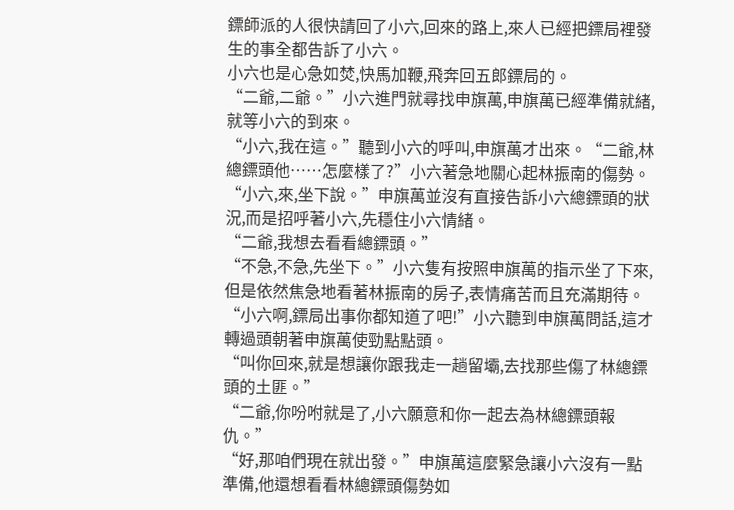鏢師派的人很快請回了小六,回來的路上,來人已經把鏢局裡發生的事全都告訴了小六。
小六也是心急如焚,快馬加鞭,飛奔回五郎鏢局的。
“二爺,二爺。”小六進門就尋找申旗萬,申旗萬已經準備就緒,就等小六的到來。
“小六,我在這。”聽到小六的呼叫,申旗萬才出來。“二爺,林總鏢頭他……怎麼樣了?”小六著急地關心起林振南的傷勢。
“小六,來,坐下說。”申旗萬並沒有直接告訴小六總鏢頭的狀況,而是招呼著小六,先穩住小六情緒。
“二爺,我想去看看總鏢頭。”
“不急,不急,先坐下。”小六隻有按照申旗萬的指示坐了下來,但是依然焦急地看著林振南的房子,表情痛苦而且充滿期待。
“小六啊,鏢局出事你都知道了吧!”小六聽到申旗萬問話,這才轉過頭朝著申旗萬使勁點點頭。
“叫你回來,就是想讓你跟我走一趟留壩,去找那些傷了林總鏢頭的土匪。”
“二爺,你吩咐就是了,小六願意和你一起去為林總鏢頭報仇。”
“好,那咱們現在就出發。”申旗萬這麼緊急讓小六沒有一點準備,他還想看看林總鏢頭傷勢如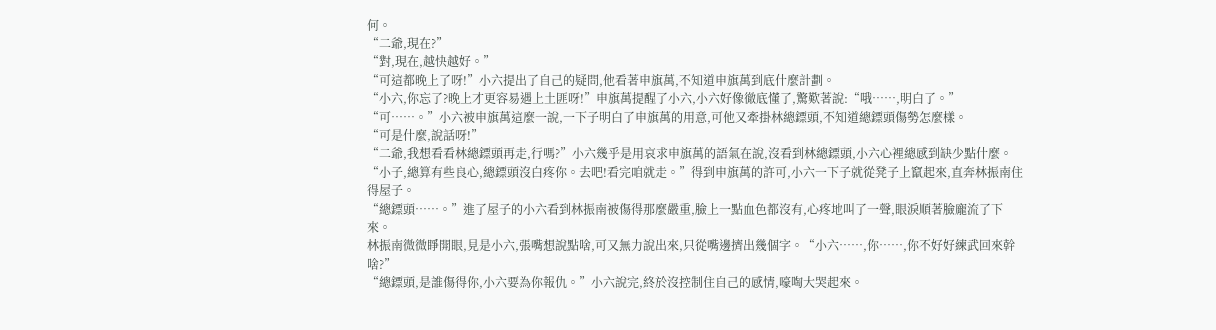何。
“二爺,現在?”
“對,現在,越快越好。”
“可這都晚上了呀!”小六提出了自己的疑問,他看著申旗萬,不知道申旗萬到底什麼計劃。
“小六,你忘了?晚上才更容易遇上土匪呀!”申旗萬提醒了小六,小六好像徹底懂了,驚歎著說:“哦……,明白了。”
“可……。”小六被申旗萬這麼一說,一下子明白了申旗萬的用意,可他又牽掛林總鏢頭,不知道總鏢頭傷勢怎麼樣。
“可是什麼,說話呀!”
“二爺,我想看看林總鏢頭再走,行嗎?”小六幾乎是用哀求申旗萬的語氣在說,沒看到林總鏢頭,小六心裡總感到缺少點什麼。
“小子,總算有些良心,總鏢頭沒白疼你。去吧!看完咱就走。”得到申旗萬的許可,小六一下子就從凳子上竄起來,直奔林振南住得屋子。
“總鏢頭……。”進了屋子的小六看到林振南被傷得那麼嚴重,臉上一點血色都沒有,心疼地叫了一聲,眼淚順著臉龐流了下來。
林振南微微睜開眼,見是小六,張嘴想說點啥,可又無力說出來,只從嘴邊擠出幾個字。“小六……,你……,你不好好練武回來幹啥?”
“總鏢頭,是誰傷得你,小六要為你報仇。”小六說完,終於沒控制住自己的感情,嚎啕大哭起來。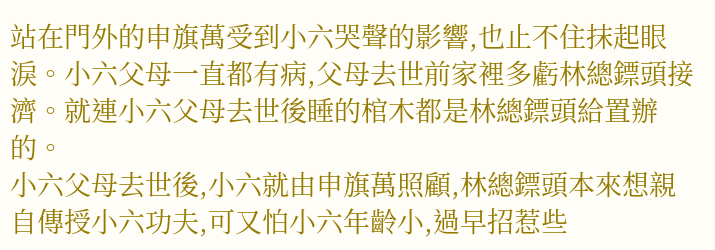站在門外的申旗萬受到小六哭聲的影響,也止不住抹起眼淚。小六父母一直都有病,父母去世前家裡多虧林總鏢頭接濟。就連小六父母去世後睡的棺木都是林總鏢頭給置辦的。
小六父母去世後,小六就由申旗萬照顧,林總鏢頭本來想親自傳授小六功夫,可又怕小六年齡小,過早招惹些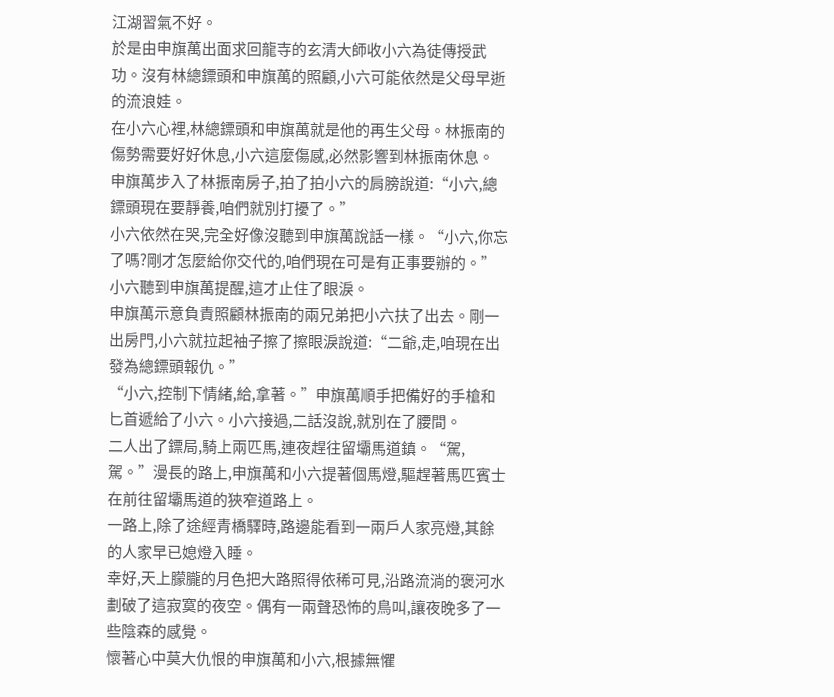江湖習氣不好。
於是由申旗萬出面求回龍寺的玄清大師收小六為徒傳授武功。沒有林總鏢頭和申旗萬的照顧,小六可能依然是父母早逝的流浪娃。
在小六心裡,林總鏢頭和申旗萬就是他的再生父母。林振南的傷勢需要好好休息,小六這麼傷感,必然影響到林振南休息。
申旗萬步入了林振南房子,拍了拍小六的肩膀說道:“小六,總鏢頭現在要靜養,咱們就別打擾了。”
小六依然在哭,完全好像沒聽到申旗萬說話一樣。“小六,你忘了嗎?剛才怎麼給你交代的,咱們現在可是有正事要辦的。”小六聽到申旗萬提醒,這才止住了眼淚。
申旗萬示意負責照顧林振南的兩兄弟把小六扶了出去。剛一出房門,小六就拉起袖子擦了擦眼淚說道:“二爺,走,咱現在出發為總鏢頭報仇。”
“小六,控制下情緒,給,拿著。”申旗萬順手把備好的手槍和匕首遞給了小六。小六接過,二話沒說,就別在了腰間。
二人出了鏢局,騎上兩匹馬,連夜趕往留壩馬道鎮。“駕,駕。”漫長的路上,申旗萬和小六提著個馬燈,驅趕著馬匹賓士在前往留壩馬道的狹窄道路上。
一路上,除了途經青橋驛時,路邊能看到一兩戶人家亮燈,其餘的人家早已媳燈入睡。
幸好,天上朦朧的月色把大路照得依稀可見,沿路流淌的褒河水劃破了這寂寞的夜空。偶有一兩聲恐怖的鳥叫,讓夜晚多了一些陰森的感覺。
懷著心中莫大仇恨的申旗萬和小六,根據無懼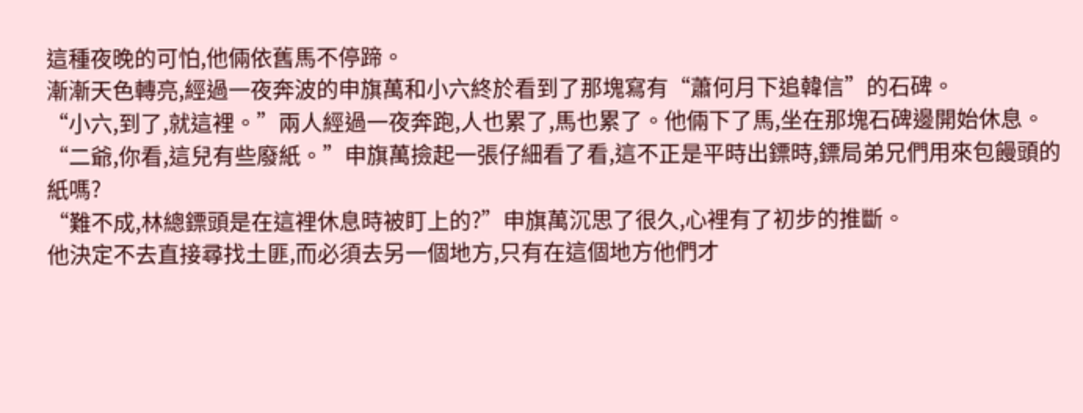這種夜晚的可怕,他倆依舊馬不停蹄。
漸漸天色轉亮,經過一夜奔波的申旗萬和小六終於看到了那塊寫有“蕭何月下追韓信”的石碑。
“小六,到了,就這裡。”兩人經過一夜奔跑,人也累了,馬也累了。他倆下了馬,坐在那塊石碑邊開始休息。
“二爺,你看,這兒有些廢紙。”申旗萬撿起一張仔細看了看,這不正是平時出鏢時,鏢局弟兄們用來包饅頭的紙嗎?
“難不成,林總鏢頭是在這裡休息時被盯上的?”申旗萬沉思了很久,心裡有了初步的推斷。
他決定不去直接尋找土匪,而必須去另一個地方,只有在這個地方他們才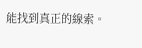能找到真正的線索。